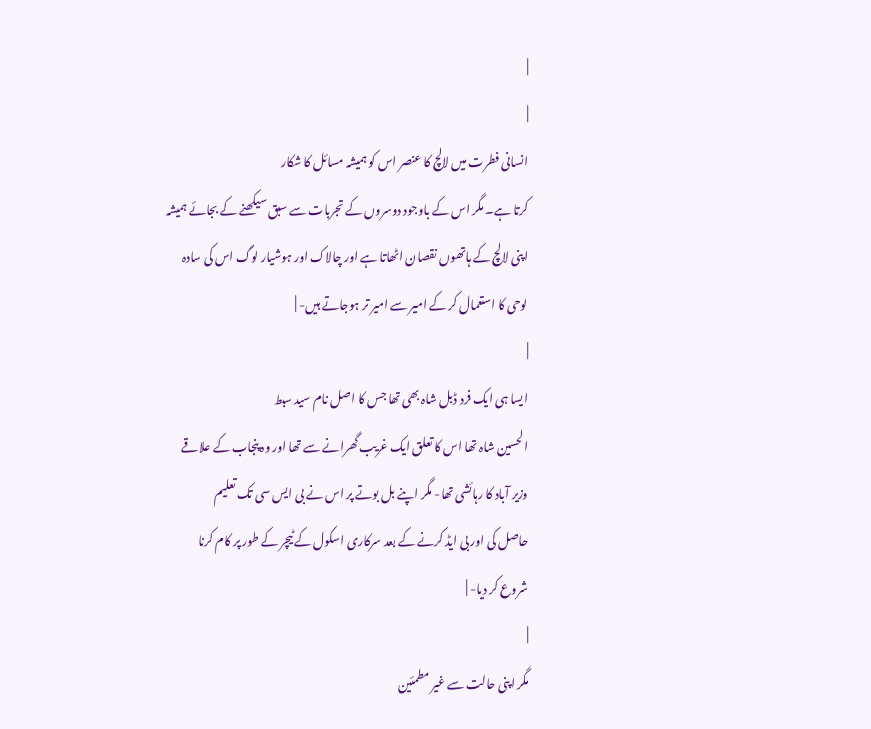|
|
انسانی فطرت میں لالچ کا عنصر اس کو ہمیشہ مسائل کا شکار
کرتا ہے۔ مگر اس کے باوجود دوسروں کے تجربات سے سبق سیکھنے کے بجائے ہمیشہ
اپنی لالچ کے ہاتھوں نقصان اٹھاتا ہے اور چالاک اور ہوشیار لوگ اس کی سادہ
لوحی کا استعمال کر کے امیر سے امیر تر ہوجاتے ہیں- |
|
ایسا ہی ایک فرد ڈبل شاہ بھی تھا جس کا اصل نام سید سبط
الحسین شاہ تھا اس کا تعلق ایک غریب گھرانے سے تھا اور وہ پنجاب کے علاقے
وزیر آباد کا رہائشی تھا- مگر اپنے بل بوتے پر اس نے بی ایس سی تک تعلیم
حاصل کی اور بی ایڈ کرنے کے بعد سرکاری اسکول کے ٹیچر کے طور پر کام کرنا
شروع کر دیا- |
|
مگر اپنی حالت سے غیر مطمئین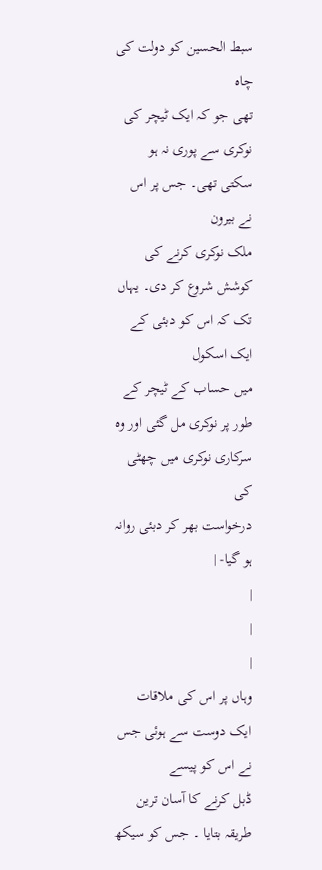سبط الحسین کو دولت کی چاہ
تھی جو کہ ایک ٹیچر کی نوکری سے پوری نہ ہو سکتی تھی۔ جس پر اس نے بیرون
ملک نوکری کرنے کی کوشش شروع کر دی۔ یہاں تک کہ اس کو دبئی کے ایک اسکول
میں حساب کے ٹیچر کے طور پر نوکری مل گئی اور وہ سرکاری نوکری میں چھٹی کی
درخواست بھر کر دبئی روانہ ہو گیا- |
|
|
|
وہاں پر اس کی ملاقات ایک دوست سے ہوئی جس نے اس کو پیسے
ڈبل کرنے کا آسان ترین طریقہ بتایا ۔ جس کو سیکھ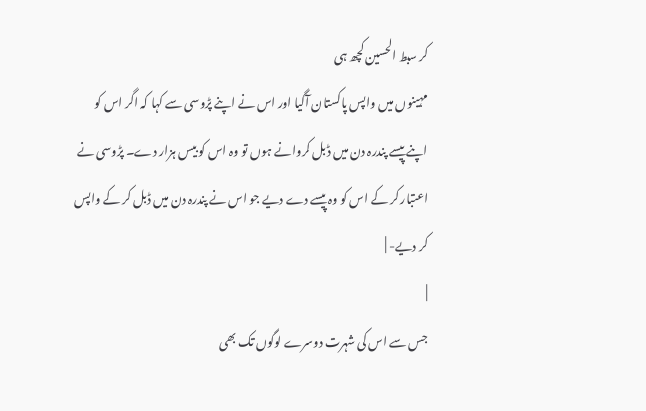کر سبط الحسین کچھ ہی
مہینوں میں واپس پاکستان آگیا اور اس نے اپنے پڑوسی سے کہا کہ اگر اس کو
اپنے پیسے پندرہ دن میں ڈبل کروانے ہوں تو وہ اس کو بیس ہزار دے۔ پڑوسی نے
اعتبار کر کے اس کو وہ پیسے دے دیے جو اس نے پندرہ دن میں ڈبل کر کے واپس
کر دیے- |
|
جس سے اس کی شہرت دوسرے لوگوں تک بھی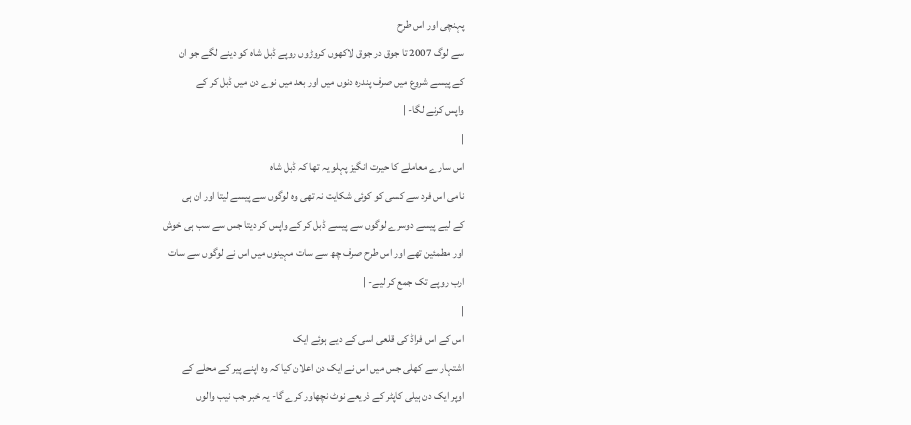پہنچی اور اس طرح
سے لوگ 2007 تا جوق در جوق لاکھوں کروڑوں روپے ڈبل شاہ کو دینے لگے جو ان
کے پیسے شروع میں صرف پندرہ دنوں میں اور بعد میں نوے دن میں ڈبل کر کے
واپس کرنے لگا- |
|
اس سارے معاملے کا حیرت انگیز پہلو یہ تھا کہ ڈبل شاہ
نامی اس فرد سے کسی کو کوئی شکایت نہ تھی وہ لوگوں سے پیسے لیتا اور ان ہی
کے لیے پیسے دوسرے لوگوں سے پیسے ڈبل کر کے واپس کر دیتا جس سے سب ہی خوش
اور مطمئین تھے اور اس طرح صرف چھ سے سات مہینوں میں اس نے لوگوں سے سات
ارب روپے تک جمع کر لیے- |
|
اس کے اس فراڈ کی قلعی اسی کے دیے ہوئے ایک
اشتہار سے کھلی جس میں اس نے ایک دن اعلان کیا کہ وہ اپنے پیر کے محلے کے
اوپر ایک دن ہیلی کاپٹر کے ذریعے نوٹ نچھاور کرے گا- یہ خبر جب نیب والوں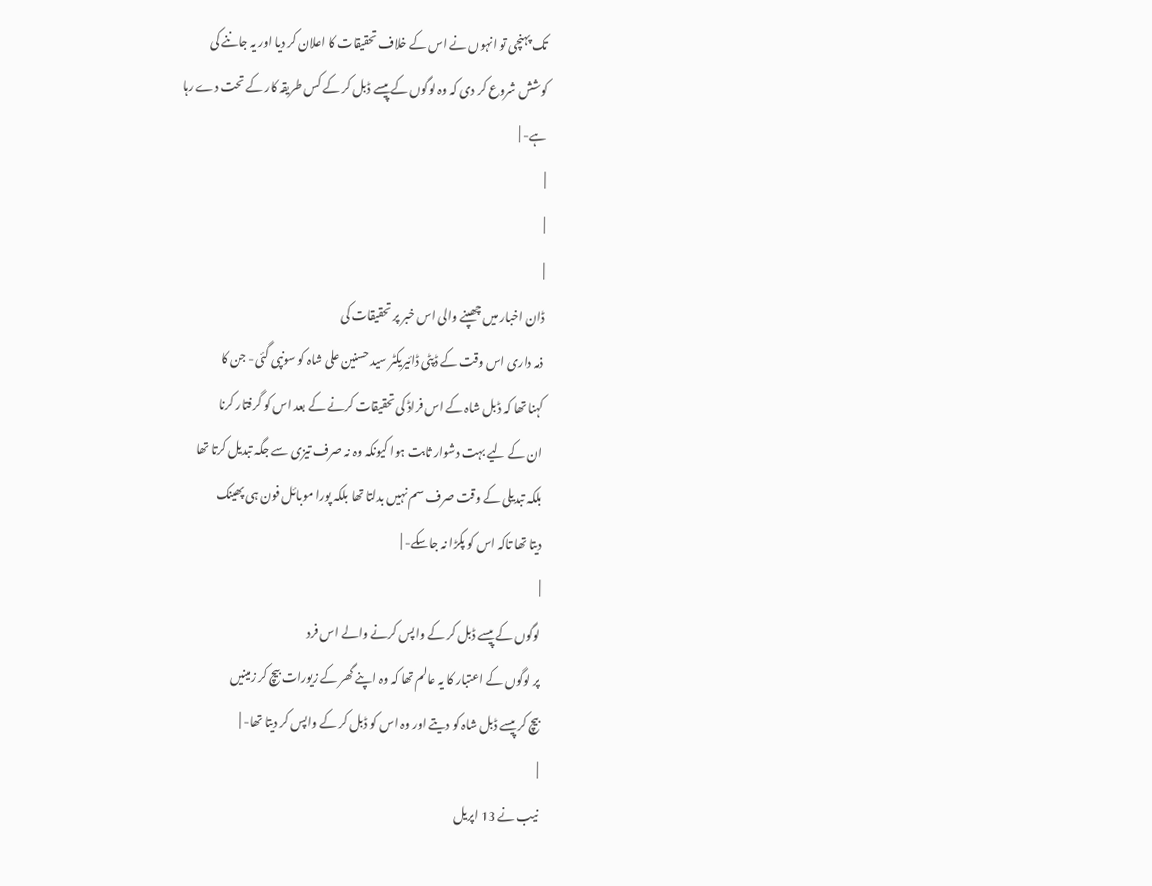تک پہنچی تو انہوں نے اس کے خلاف تحقیقات کا اعلان کر دیا اور یہ جاننے کی
کوشش شروع کر دی کہ وہ لوگوں کے پیسے ڈبل کر کے کس طریقہ کار کے تحت دے رہا
ہے- |
|
|
|
ڈان اخبار میں چھپنے والی اس خبر پر تحقیقات کی
ذمہ داری اس وقت کے ڈپٹی ڈائیریکٹر سید حسنین علی شاہ کو سونپی گئی- جن کا
کہنا تھا کہ ڈبل شاہ کے اس فراڈ کی تحقیقات کرنے کے بعد اس کو گرفتار کرنا
ان کے لیے بہت دشوار ثابت ہوا کیونکہ وہ نہ صرف تیزی سے جگہ تبدیل کرتا تھا
بلکہ تبدیلی کے وقت صرف سم نہیں بدلتا تھا بلکہ پورا موبائل فون ہی پھینک
دیتا تھا تاکہ اس کو پکڑا نہ جاسکے- |
|
لوگوں کے پیسے ڈبل کر کے واپس کرنے والے اس فرد
پر لوگوں کے اعتبار کا یہ عالم تھا کہ وہ اپنے گھر کے زیورات بیچ کر زمینیں
بیچ کر پیسے ڈبل شاہ کو دیتے اور وہ اس کو ڈبل کر کے واپس کر دیتا تھا- |
|
نیب نے 13 اپریل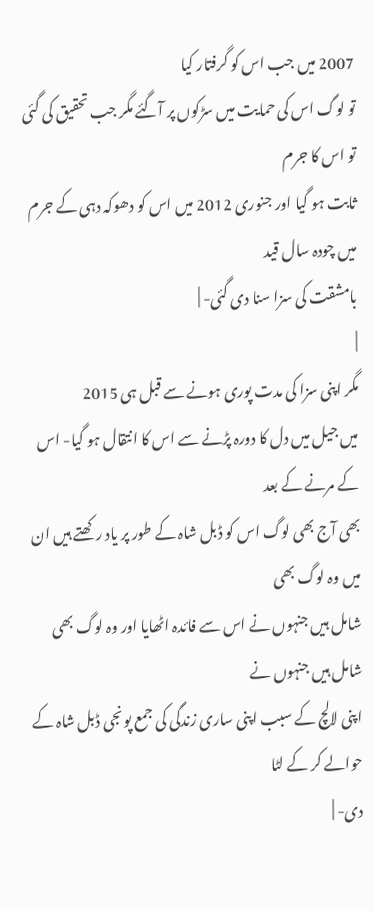2007 میں جب اس کو گرفتار کیا
تو لوگ اس کی حمایت میں سڑکوں پر آگئے مگر جب تحقیق کی گئی تو اس کا جرم
ثابت ہو گیا اور جنوری 2012 میں اس کو دھوکہ دہی کے جرم میں چودہ سال قید
بامشقت کی سزا سنا دی گئی- |
|
مگر اپنی سزا کی مدت پوری ہونے سے قبل ہی 2015
میں جیل میں دل کا دورہ پڑنے سے اس کا انتقال ہو گیا- اس کے مرنے کے بعد
بھی آج بھی لوگ اس کو ڈبل شاہ کے طور پر یاد رکھتے ہیں ان میں وہ لوگ بھی
شامل ہیں جنہوں نے اس سے فائدہ اٹھایا اور وہ لوگ بھی شامل ہیں جنہوں نے
اپنی لالچ کے سبب اپنی ساری زندگی کی جمع پونجی ڈبل شاہ کے حوالے کر کے لٹا
دی- |